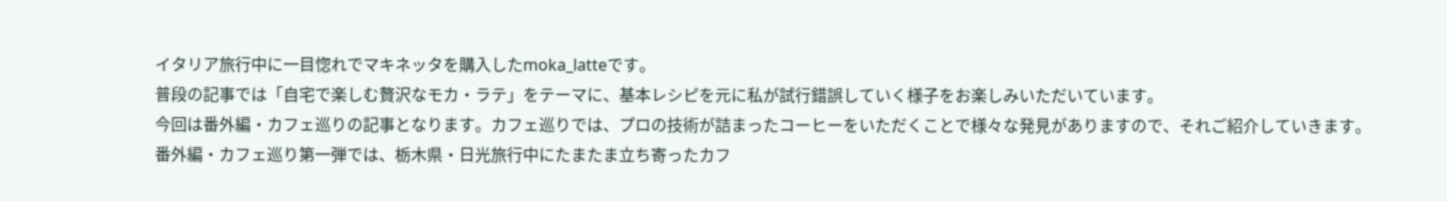イタリア旅行中に一目惚れでマキネッタを購入したmoka_latteです。
普段の記事では「自宅で楽しむ贅沢なモカ・ラテ」をテーマに、基本レシピを元に私が試行錯誤していく様子をお楽しみいただいています。
今回は番外編・カフェ巡りの記事となります。カフェ巡りでは、プロの技術が詰まったコーヒーをいただくことで様々な発見がありますので、それご紹介していきます。
番外編・カフェ巡り第一弾では、栃木県・日光旅行中にたまたま立ち寄ったカフ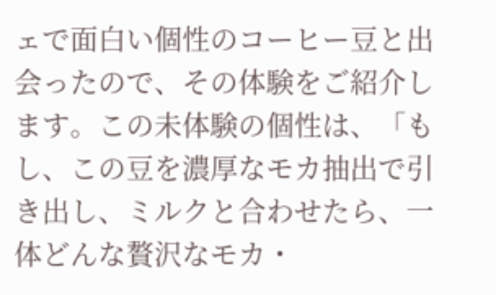ェで面白い個性のコーヒー豆と出会ったので、その体験をご紹介します。この未体験の個性は、「もし、この豆を濃厚なモカ抽出で引き出し、ミルクと合わせたら、一体どんな贅沢なモカ・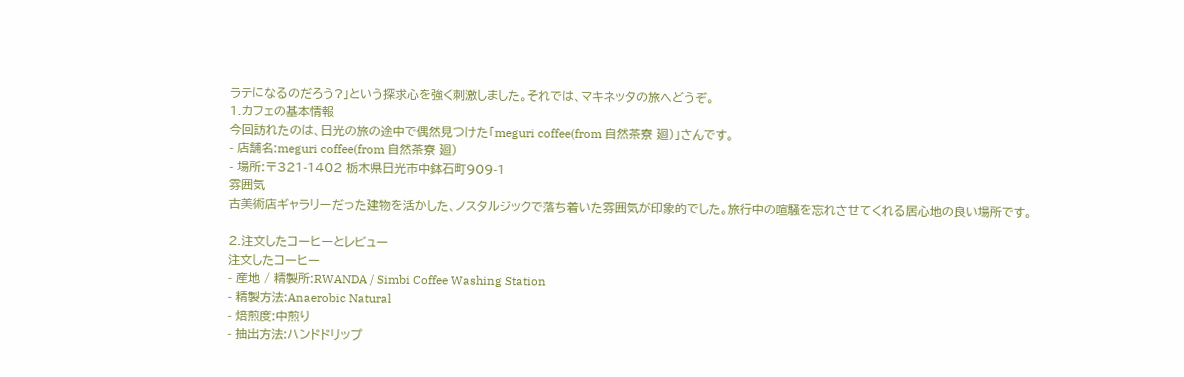ラテになるのだろう?」という探求心を強く刺激しました。それでは、マキネッタの旅へどうぞ。
1.カフェの基本情報
今回訪れたのは、日光の旅の途中で偶然見つけた「meguri coffee(from 自然茶寮 廻)」さんです。
- 店舗名:meguri coffee(from 自然茶寮 廻)
- 場所:〒321-1402 栃木県日光市中鉢石町909-1
雰囲気
古美術店ギャラリーだった建物を活かした、ノスタルジックで落ち着いた雰囲気が印象的でした。旅行中の喧騒を忘れさせてくれる居心地の良い場所です。

2.注文したコーヒーとレビュー
注文したコーヒー
- 産地 / 精製所:RWANDA / Simbi Coffee Washing Station
- 精製方法:Anaerobic Natural
- 焙煎度:中煎り
- 抽出方法:ハンドドリップ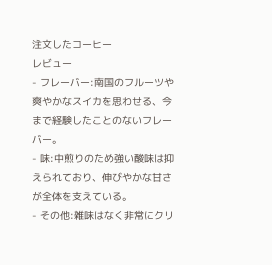注文したコーヒー
レビュー
- フレーバー:南国のフルーツや爽やかなスイカを思わせる、今まで経験したことのないフレーバー。
- 味:中煎りのため強い酸味は抑えられており、伸びやかな甘さが全体を支えている。
- その他:雑味はなく非常にクリ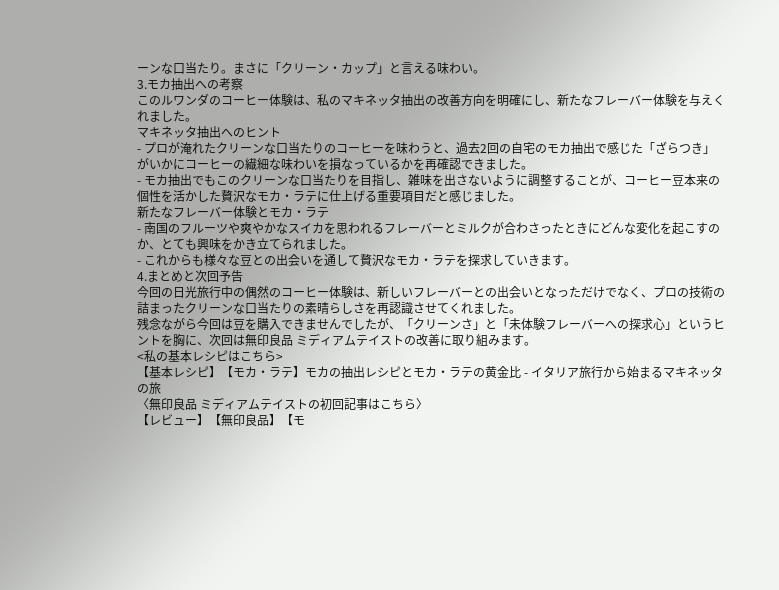ーンな口当たり。まさに「クリーン・カップ」と言える味わい。
3.モカ抽出への考察
このルワンダのコーヒー体験は、私のマキネッタ抽出の改善方向を明確にし、新たなフレーバー体験を与えくれました。
マキネッタ抽出へのヒント
- プロが淹れたクリーンな口当たりのコーヒーを味わうと、過去2回の自宅のモカ抽出で感じた「ざらつき」がいかにコーヒーの繊細な味わいを損なっているかを再確認できました。
- モカ抽出でもこのクリーンな口当たりを目指し、雑味を出さないように調整することが、コーヒー豆本来の個性を活かした贅沢なモカ・ラテに仕上げる重要項目だと感じました。
新たなフレーバー体験とモカ・ラテ
- 南国のフルーツや爽やかなスイカを思われるフレーバーとミルクが合わさったときにどんな変化を起こすのか、とても興味をかき立てられました。
- これからも様々な豆との出会いを通して贅沢なモカ・ラテを探求していきます。
4.まとめと次回予告
今回の日光旅行中の偶然のコーヒー体験は、新しいフレーバーとの出会いとなっただけでなく、プロの技術の詰まったクリーンな口当たりの素晴らしさを再認識させてくれました。
残念ながら今回は豆を購入できませんでしたが、「クリーンさ」と「未体験フレーバーへの探求心」というヒントを胸に、次回は無印良品 ミディアムテイストの改善に取り組みます。
<私の基本レシピはこちら>
【基本レシピ】【モカ・ラテ】モカの抽出レシピとモカ・ラテの黄金比 - イタリア旅行から始まるマキネッタの旅
〈無印良品 ミディアムテイストの初回記事はこちら〉
【レビュー】【無印良品】【モ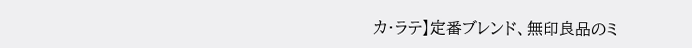カ・ラテ】定番ブレンド、無印良品のミ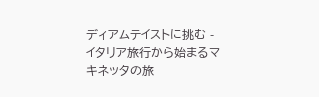ディアムテイストに挑む - イタリア旅行から始まるマキネッタの旅